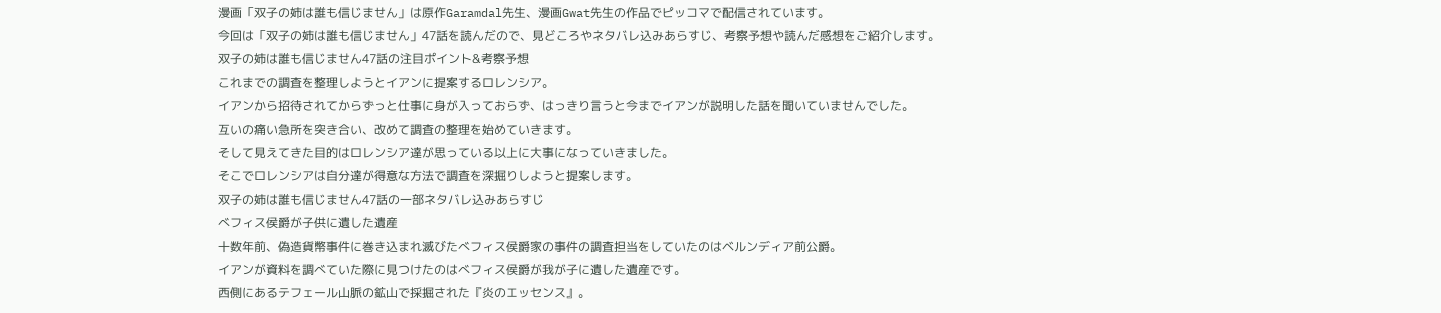漫画「双子の姉は誰も信じません」は原作Garamdal先生、漫画Gwat先生の作品でピッコマで配信されています。
今回は「双子の姉は誰も信じません」47話を読んだので、見どころやネタバレ込みあらすじ、考察予想や読んだ感想をご紹介します。
双子の姉は誰も信じません47話の注目ポイント&考察予想
これまでの調査を整理しようとイアンに提案するロレンシア。
イアンから招待されてからずっと仕事に身が入っておらず、はっきり言うと今までイアンが説明した話を聞いていませんでした。
互いの痛い急所を突き合い、改めて調査の整理を始めていきます。
そして見えてきた目的はロレンシア達が思っている以上に大事になっていきました。
そこでロレンシアは自分達が得意な方法で調査を深掘りしようと提案します。
双子の姉は誰も信じません47話の一部ネタバレ込みあらすじ
べフィス侯爵が子供に遺した遺産
十数年前、偽造貨幣事件に巻き込まれ滅びたべフィス侯爵家の事件の調査担当をしていたのはベルンディア前公爵。
イアンが資料を調べていた際に見つけたのはべフィス侯爵が我が子に遺した遺産です。
西側にあるテフェール山脈の鉱山で採掘された『炎のエッセンス』。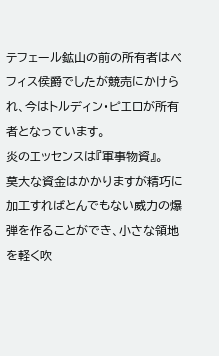テフェール鉱山の前の所有者はべフィス侯爵でしたが競売にかけられ、今はトルディン・ピエロが所有者となっています。
炎のエッセンスは『軍事物資』。
莫大な資金はかかりますが精巧に加工すればとんでもない威力の爆弾を作ることができ、小さな領地を軽く吹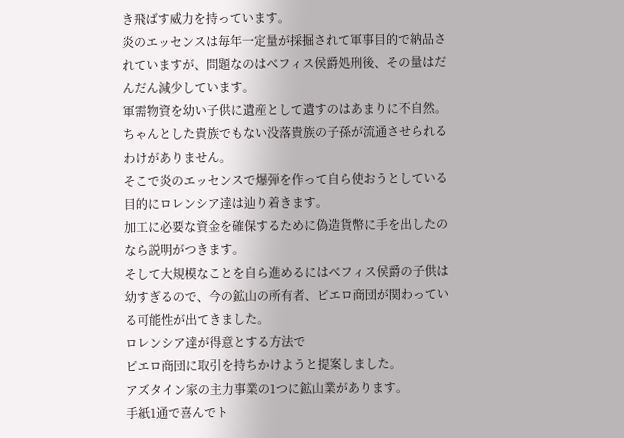き飛ばす威力を持っています。
炎のエッセンスは毎年一定量が採掘されて軍事目的で納品されていますが、問題なのはべフィス侯爵処刑後、その量はだんだん減少しています。
軍需物資を幼い子供に遺産として遺すのはあまりに不自然。
ちゃんとした貴族でもない没落貴族の子孫が流通させられるわけがありません。
そこで炎のエッセンスで爆弾を作って自ら使おうとしている目的にロレンシア達は辿り着きます。
加工に必要な資金を確保するために偽造貨幣に手を出したのなら説明がつきます。
そして大規模なことを自ら進めるにはべフィス侯爵の子供は幼すぎるので、今の鉱山の所有者、ピエロ商団が関わっている可能性が出てきました。
ロレンシア達が得意とする方法で
ピエロ商団に取引を持ちかけようと提案しました。
アズタイン家の主力事業の1つに鉱山業があります。
手紙1通で喜んでト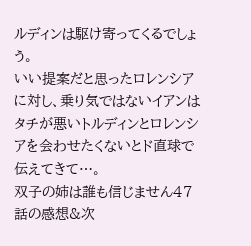ルディンは駆け寄ってくるでしょう。
いい提案だと思ったロレンシアに対し、乗り気ではないイアンはタチが悪いトルディンとロレンシアを会わせたくないとド直球で伝えてきて…。
双子の姉は誰も信じません47話の感想&次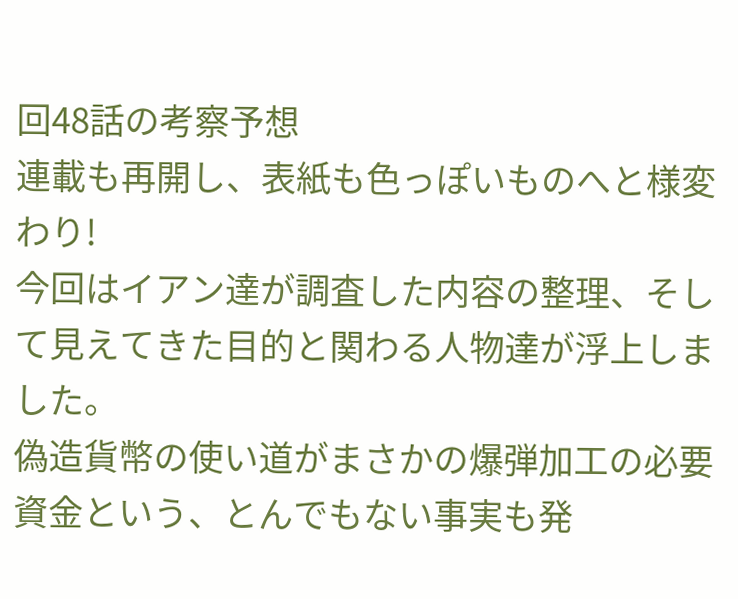回48話の考察予想
連載も再開し、表紙も色っぽいものへと様変わり!
今回はイアン達が調査した内容の整理、そして見えてきた目的と関わる人物達が浮上しました。
偽造貨幣の使い道がまさかの爆弾加工の必要資金という、とんでもない事実も発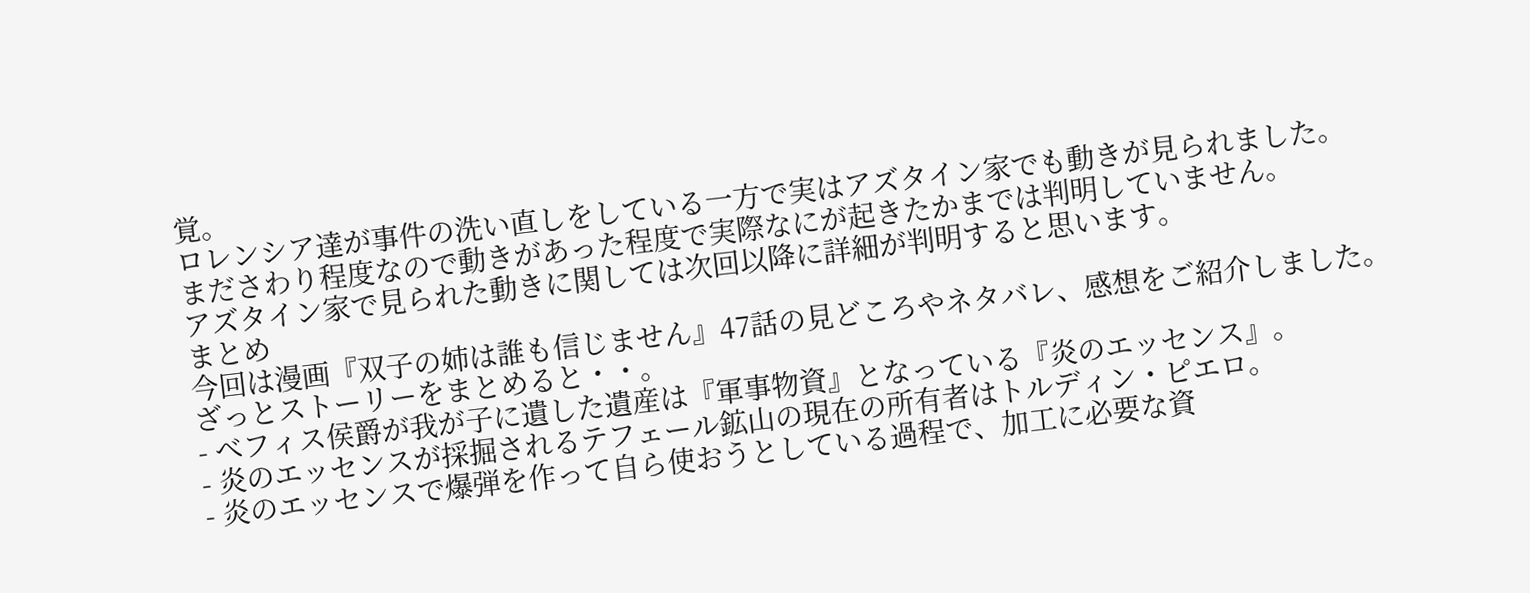覚。
ロレンシア達が事件の洗い直しをしている一方で実はアズタイン家でも動きが見られました。
まださわり程度なので動きがあった程度で実際なにが起きたかまでは判明していません。
アズタイン家で見られた動きに関しては次回以降に詳細が判明すると思います。
まとめ
今回は漫画『双子の姉は誰も信じません』47話の見どころやネタバレ、感想をご紹介しました。
ざっとストーリーをまとめると・・。
- べフィス侯爵が我が子に遺した遺産は『軍事物資』となっている『炎のエッセンス』。
- 炎のエッセンスが採掘されるテフェール鉱山の現在の所有者はトルディン・ピエロ。
- 炎のエッセンスで爆弾を作って自ら使おうとしている過程で、加工に必要な資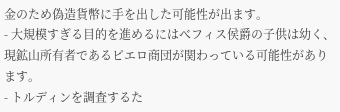金のため偽造貨幣に手を出した可能性が出ます。
- 大規模すぎる目的を進めるにはべフィス侯爵の子供は幼く、現鉱山所有者であるピエロ商団が関わっている可能性があります。
- トルディンを調査するた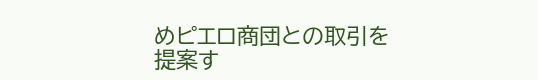めピエロ商団との取引を提案す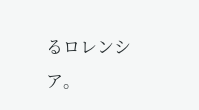るロレンシア。